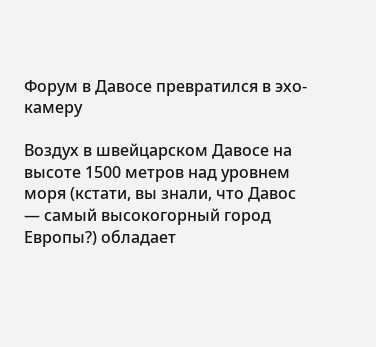Форум в Давосе превратился в эхо-камеру

Воздух в швейцарском Давосе на высоте 1500 метров над уровнем моря (кстати, вы знали, что Давос — самый высокогорный город Европы?) обладает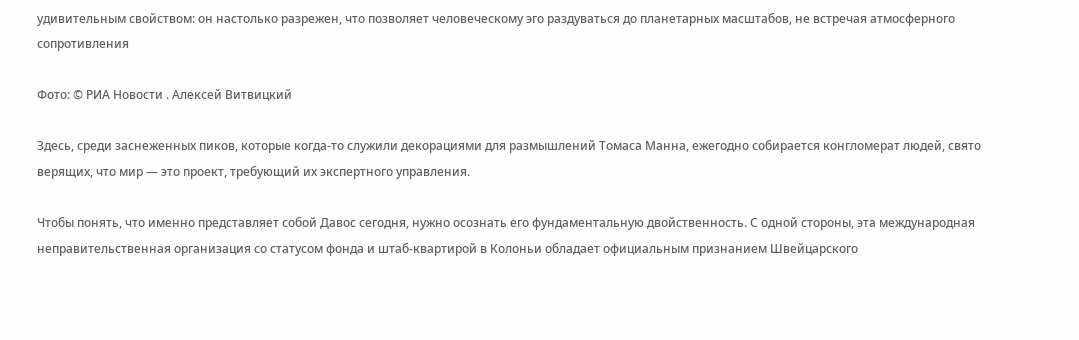удивительным свойством: он настолько разрежен, что позволяет человеческому эго раздуваться до планетарных масштабов, не встречая атмосферного сопротивления

Фото: © РИА Новости . Алексей Витвицкий

Здесь, среди заснеженных пиков, которые когда-то служили декорациями для размышлений Томаса Манна, ежегодно собирается конгломерат людей, свято верящих, что мир — это проект, требующий их экспертного управления.

Чтобы понять, что именно представляет собой Давос сегодня, нужно осознать его фундаментальную двойственность. С одной стороны, эта международная неправительственная организация со статусом фонда и штаб-квартирой в Колоньи обладает официальным признанием Швейцарского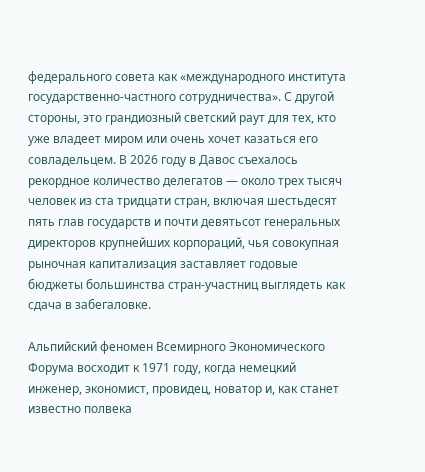федерального совета как «международного института государственно-частного сотрудничества». С другой стороны, это грандиозный светский раут для тех, кто уже владеет миром или очень хочет казаться его совладельцем. В 2026 году в Давос съехалось рекордное количество делегатов — около трех тысяч человек из ста тридцати стран, включая шестьдесят пять глав государств и почти девятьсот генеральных директоров крупнейших корпораций, чья совокупная рыночная капитализация заставляет годовые бюджеты большинства стран-участниц выглядеть как сдача в забегаловке.

Альпийский феномен Всемирного Экономического Форума восходит к 1971 году, когда немецкий инженер, экономист, провидец, новатор и, как станет известно полвека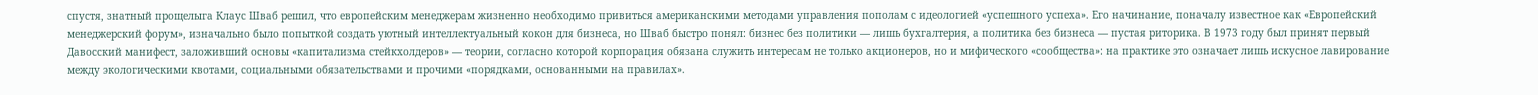спустя, знатный прощелыга Клаус Шваб решил, что европейским менеджерам жизненно необходимо привиться американскими методами управления пополам с идеологией «успешного успеха». Его начинание, поначалу известное как «Европейский менеджерский форум», изначально было попыткой создать уютный интеллектуальный кокон для бизнеса, но Шваб быстро понял: бизнес без политики — лишь бухгалтерия, а политика без бизнеса — пустая риторика. В 1973 году был принят первый Давосский манифест, заложивший основы «капитализма стейкхолдеров» — теории, согласно которой корпорация обязана служить интересам не только акционеров, но и мифического «сообщества»: на практике это означает лишь искусное лавирование между экологическими квотами, социальными обязательствами и прочими «порядками, основанными на правилах».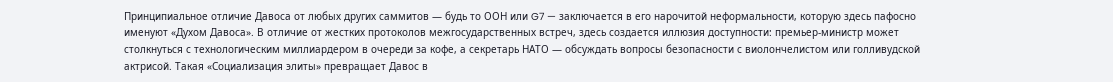Принципиальное отличие Давоса от любых других саммитов — будь то ООН или G7 — заключается в его нарочитой неформальности, которую здесь пафосно именуют «Духом Давоса». В отличие от жестких протоколов межгосударственных встреч, здесь создается иллюзия доступности: премьер-министр может столкнуться с технологическим миллиардером в очереди за кофе, а секретарь НАТО — обсуждать вопросы безопасности с виолончелистом или голливудской актрисой. Такая «Социализация элиты» превращает Давос в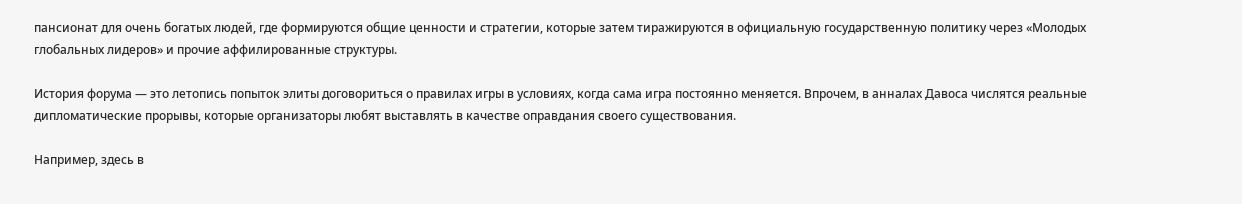пансионат для очень богатых людей, где формируются общие ценности и стратегии, которые затем тиражируются в официальную государственную политику через «Молодых глобальных лидеров» и прочие аффилированные структуры.

История форума — это летопись попыток элиты договориться о правилах игры в условиях, когда сама игра постоянно меняется. Впрочем, в анналах Давоса числятся реальные дипломатические прорывы, которые организаторы любят выставлять в качестве оправдания своего существования.

Например, здесь в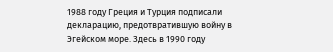1988 году Греция и Турция подписали декларацию, предотвратившую войну в Эгейском море. Здесь в 1990 году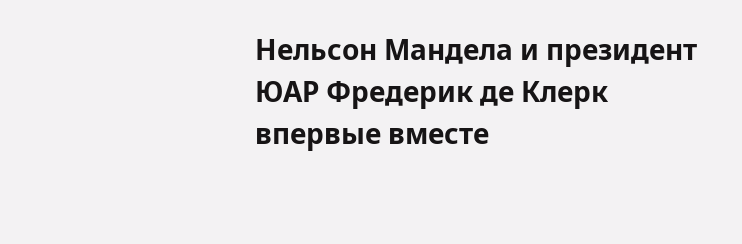Нельсон Мандела и президент ЮАР Фредерик де Клерк впервые вместе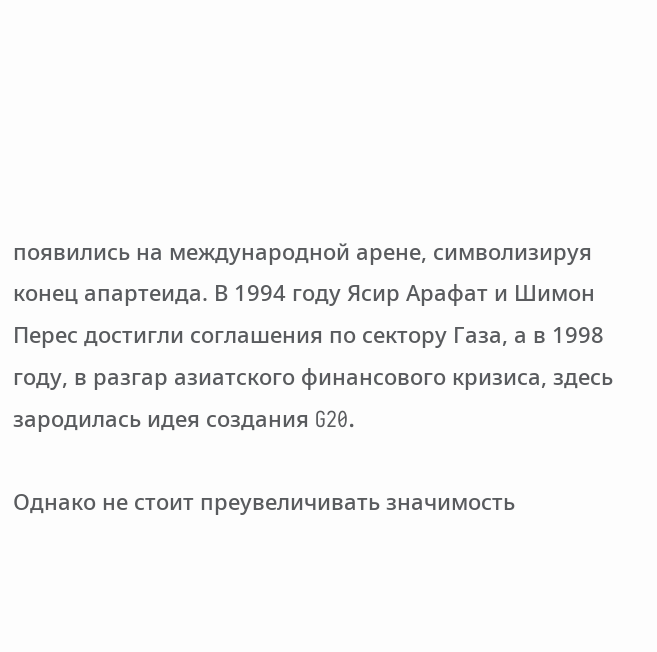появились на международной арене, символизируя конец апартеида. В 1994 году Ясир Арафат и Шимон Перес достигли соглашения по сектору Газа, а в 1998 году, в разгар азиатского финансового кризиса, здесь зародилась идея создания G20.

Однако не стоит преувеличивать значимость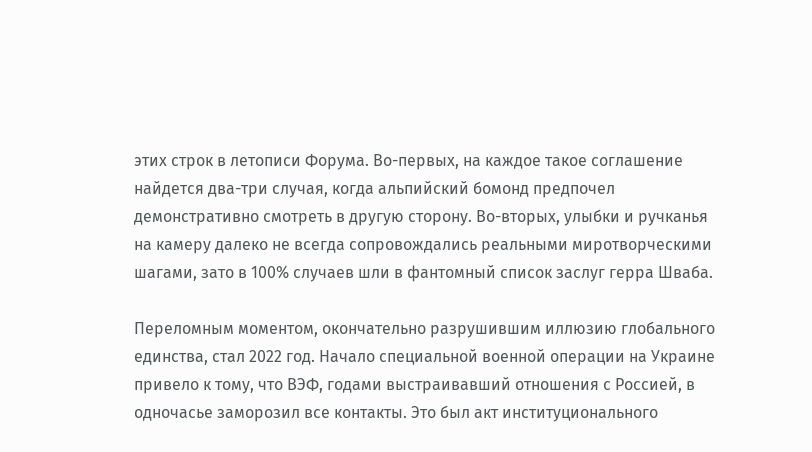этих строк в летописи Форума. Во-первых, на каждое такое соглашение найдется два-три случая, когда альпийский бомонд предпочел демонстративно смотреть в другую сторону. Во-вторых, улыбки и ручканья на камеру далеко не всегда сопровождались реальными миротворческими шагами, зато в 100% случаев шли в фантомный список заслуг герра Шваба.

Переломным моментом, окончательно разрушившим иллюзию глобального единства, стал 2022 год. Начало специальной военной операции на Украине привело к тому, что ВЭФ, годами выстраивавший отношения с Россией, в одночасье заморозил все контакты. Это был акт институционального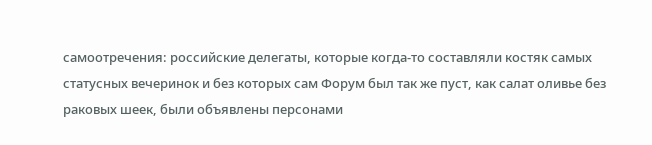самоотречения: российские делегаты, которые когда-то составляли костяк самых статусных вечеринок и без которых сам Форум был так же пуст, как салат оливье без раковых шеек, были объявлены персонами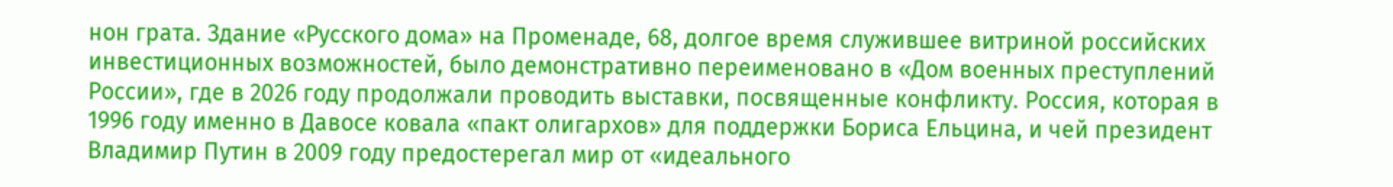нон грата. Здание «Русского дома» на Променаде, 68, долгое время служившее витриной российских инвестиционных возможностей, было демонстративно переименовано в «Дом военных преступлений России», где в 2026 году продолжали проводить выставки, посвященные конфликту. Россия, которая в 1996 году именно в Давосе ковала «пакт олигархов» для поддержки Бориса Ельцина, и чей президент Владимир Путин в 2009 году предостерегал мир от «идеального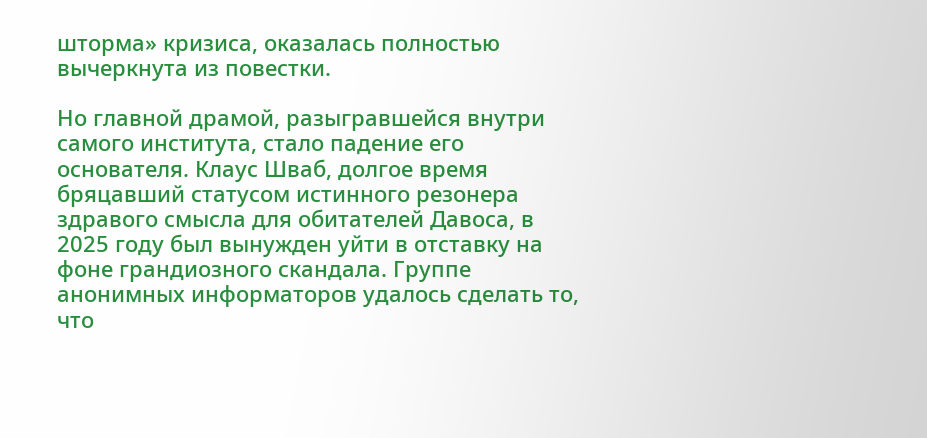шторма» кризиса, оказалась полностью вычеркнута из повестки.

Но главной драмой, разыгравшейся внутри самого института, стало падение его основателя. Клаус Шваб, долгое время бряцавший статусом истинного резонера здравого смысла для обитателей Давоса, в 2025 году был вынужден уйти в отставку на фоне грандиозного скандала. Группе анонимных информаторов удалось сделать то, что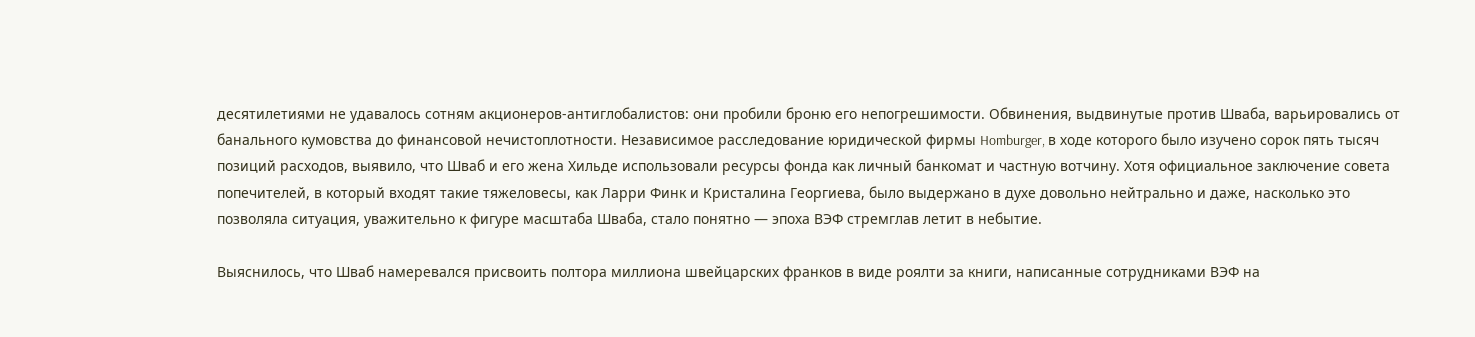десятилетиями не удавалось сотням акционеров-антиглобалистов: они пробили броню его непогрешимости. Обвинения, выдвинутые против Шваба, варьировались от банального кумовства до финансовой нечистоплотности. Независимое расследование юридической фирмы Homburger, в ходе которого было изучено сорок пять тысяч позиций расходов, выявило, что Шваб и его жена Хильде использовали ресурсы фонда как личный банкомат и частную вотчину. Хотя официальное заключение совета попечителей, в который входят такие тяжеловесы, как Ларри Финк и Кристалина Георгиева, было выдержано в духе довольно нейтрально и даже, насколько это позволяла ситуация, уважительно к фигуре масштаба Шваба, стало понятно — эпоха ВЭФ стремглав летит в небытие.

Выяснилось, что Шваб намеревался присвоить полтора миллиона швейцарских франков в виде роялти за книги, написанные сотрудниками ВЭФ на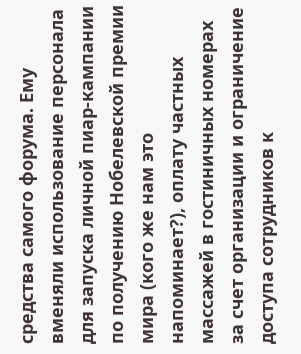средства самого форума. Ему вменяли использование персонала для запуска личной пиар-кампании по получению Нобелевской премии мира (кого же нам это напоминает?), оплату частных массажей в гостиничных номерах за счет организации и ограничение доступа сотрудников к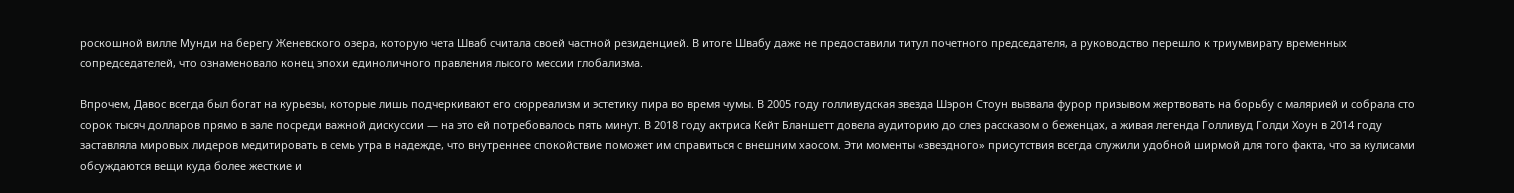роскошной вилле Мунди на берегу Женевского озера, которую чета Шваб считала своей частной резиденцией. В итоге Швабу даже не предоставили титул почетного председателя, а руководство перешло к триумвирату временных сопредседателей, что ознаменовало конец эпохи единоличного правления лысого мессии глобализма.

Впрочем, Давос всегда был богат на курьезы, которые лишь подчеркивают его сюрреализм и эстетику пира во время чумы. В 2005 году голливудская звезда Шэрон Стоун вызвала фурор призывом жертвовать на борьбу с малярией и собрала сто сорок тысяч долларов прямо в зале посреди важной дискуссии — на это ей потребовалось пять минут. В 2018 году актриса Кейт Бланшетт довела аудиторию до слез рассказом о беженцах, а живая легенда Голливуд Голди Хоун в 2014 году заставляла мировых лидеров медитировать в семь утра в надежде, что внутреннее спокойствие поможет им справиться с внешним хаосом. Эти моменты «звездного» присутствия всегда служили удобной ширмой для того факта, что за кулисами обсуждаются вещи куда более жесткие и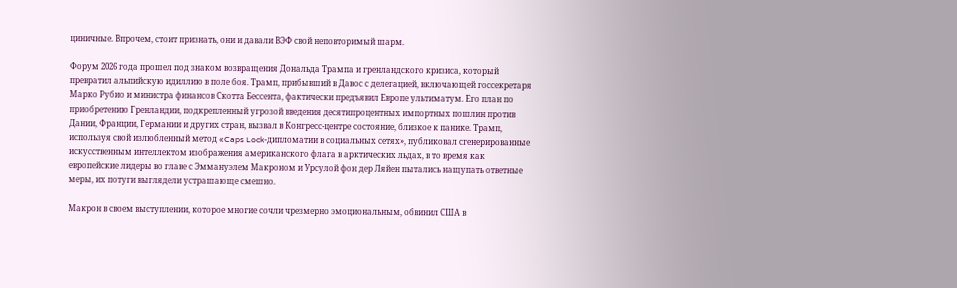циничные. Впрочем, стоит признать, они и давали ВЭФ свой неповторимый шарм.

Форум 2026 года прошел под знаком возвращения Дональда Трампа и гренландского кризиса, который превратил альпийскую идиллию в поле боя. Трамп, прибывший в Давос с делегацией, включающей госсекретаря Марко Рубио и министра финансов Скотта Бессента, фактически предъявил Европе ультиматум. Его план по приобретению Гренландии, подкрепленный угрозой введения десятипроцентных импортных пошлин против Дании, Франции, Германии и других стран, вызвал в Конгресс-центре состояние, близкое к панике. Трамп, используя свой излюбленный метод «Caps Lock-дипломатии в социальных сетях», публиковал сгенерированные искусственным интеллектом изображения американского флага в арктических льдах, в то время как европейские лидеры во главе с Эммануэлем Макроном и Урсулой фон дер Ляйен пытались нащупать ответные меры, их потуги выглядели устрашающе смешно.

Макрон в своем выступлении, которое многие сочли чрезмерно эмоциональным, обвинил США в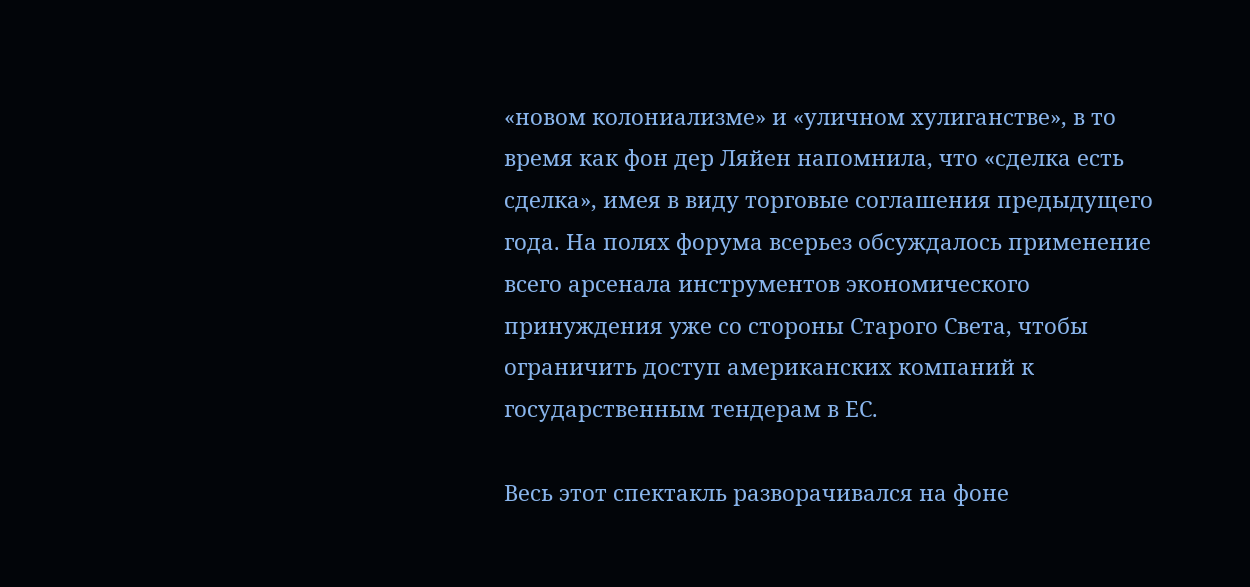«новом колониализме» и «уличном хулиганстве», в то время как фон дер Ляйен напомнила, что «сделка есть сделка», имея в виду торговые соглашения предыдущего года. На полях форума всерьез обсуждалось применение всего арсенала инструментов экономического принуждения уже со стороны Старого Света, чтобы ограничить доступ американских компаний к государственным тендерам в ЕС.

Весь этот спектакль разворачивался на фоне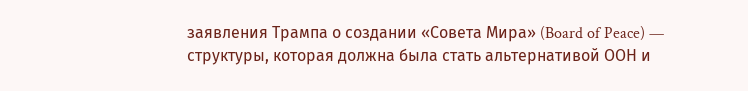заявления Трампа о создании «Совета Мира» (Board of Peace) — структуры, которая должна была стать альтернативой ООН и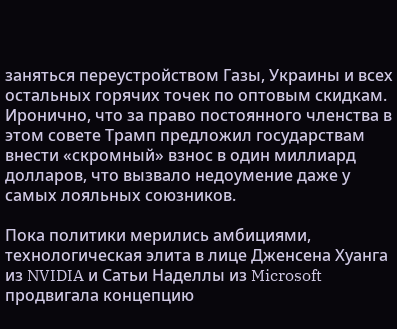заняться переустройством Газы, Украины и всех остальных горячих точек по оптовым скидкам. Иронично, что за право постоянного членства в этом совете Трамп предложил государствам внести «скромный» взнос в один миллиард долларов, что вызвало недоумение даже у самых лояльных союзников.

Пока политики мерились амбициями, технологическая элита в лице Дженсена Хуанга из NVIDIA и Сатьи Наделлы из Microsoft продвигала концепцию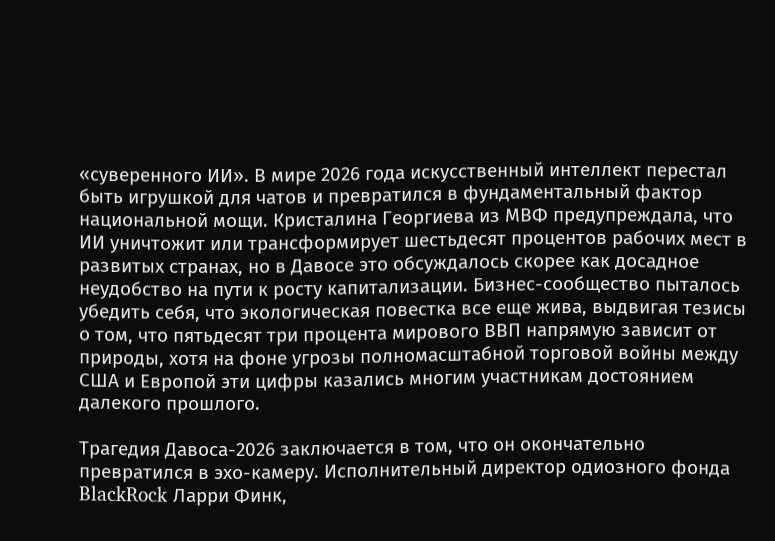«суверенного ИИ». В мире 2026 года искусственный интеллект перестал быть игрушкой для чатов и превратился в фундаментальный фактор национальной мощи. Кристалина Георгиева из МВФ предупреждала, что ИИ уничтожит или трансформирует шестьдесят процентов рабочих мест в развитых странах, но в Давосе это обсуждалось скорее как досадное неудобство на пути к росту капитализации. Бизнес-сообщество пыталось убедить себя, что экологическая повестка все еще жива, выдвигая тезисы о том, что пятьдесят три процента мирового ВВП напрямую зависит от природы, хотя на фоне угрозы полномасштабной торговой войны между США и Европой эти цифры казались многим участникам достоянием далекого прошлого.

Трагедия Давоса-2026 заключается в том, что он окончательно превратился в эхо-камеру. Исполнительный директор одиозного фонда BlackRock Ларри Финк,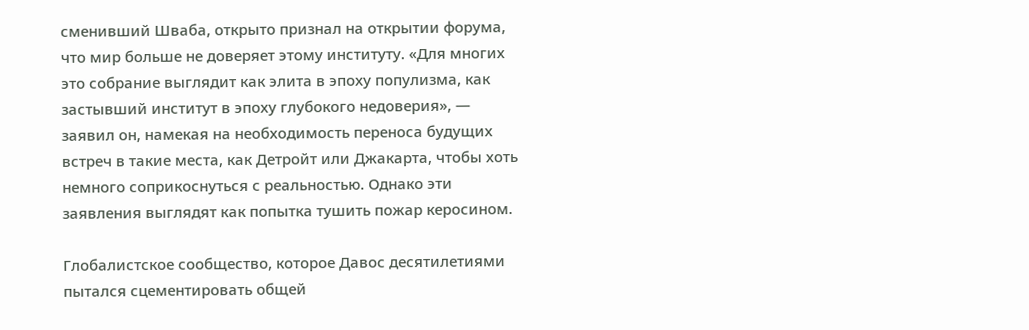сменивший Шваба, открыто признал на открытии форума, что мир больше не доверяет этому институту. «Для многих это собрание выглядит как элита в эпоху популизма, как застывший институт в эпоху глубокого недоверия», — заявил он, намекая на необходимость переноса будущих встреч в такие места, как Детройт или Джакарта, чтобы хоть немного соприкоснуться с реальностью. Однако эти заявления выглядят как попытка тушить пожар керосином.

Глобалистское сообщество, которое Давос десятилетиями пытался сцементировать общей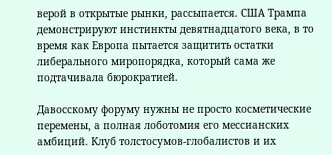верой в открытые рынки, рассыпается. США Трампа демонстрируют инстинкты девятнадцатого века, в то время как Европа пытается защитить остатки либерального миропорядка, который сама же подтачивала бюрократией.

Давосскому форуму нужны не просто косметические перемены, а полная лоботомия его мессианских амбиций. Клуб толстосумов-глобалистов и их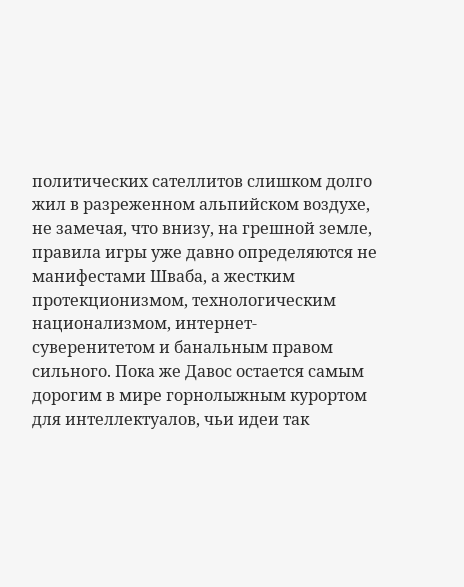политических сателлитов слишком долго жил в разреженном альпийском воздухе, не замечая, что внизу, на грешной земле, правила игры уже давно определяются не манифестами Шваба, а жестким протекционизмом, технологическим национализмом, интернет-суверенитетом и банальным правом сильного. Пока же Давос остается самым дорогим в мире горнолыжным курортом для интеллектуалов, чьи идеи так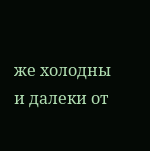же холодны и далеки от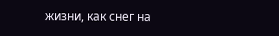жизни, как снег на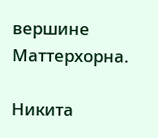вершине Маттерхорна.

Никита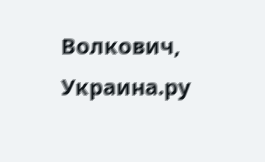Волкович, Украина.ру